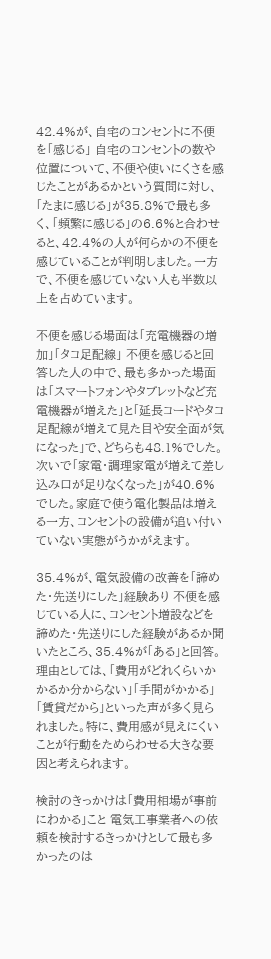42.4%が、自宅のコンセントに不便を「感じる」 自宅のコンセントの数や位置について、不便や使いにくさを感じたことがあるかという質問に対し、「たまに感じる」が35.8%で最も多く、「頻繁に感じる」の6.6%と合わせると、42.4%の人が何らかの不便を感じていることが判明しました。一方で、不便を感じていない人も半数以上を占めています。

不便を感じる場面は「充電機器の増加」「タコ足配線」 不便を感じると回答した人の中で、最も多かった場面は「スマートフォンやタブレットなど充電機器が増えた」と「延長コードやタコ足配線が増えて見た目や安全面が気になった」で、どちらも48.1%でした。次いで「家電・調理家電が増えて差し込み口が足りなくなった」が40.6%でした。家庭で使う電化製品は増える一方、コンセントの設備が追い付いていない実態がうかがえます。

35.4%が、電気設備の改善を「諦めた・先送りにした」経験あり 不便を感じている人に、コンセント増設などを諦めた・先送りにした経験があるか聞いたところ、35.4%が「ある」と回答。理由としては、「費用がどれくらいかかるか分からない」「手間がかかる」「賃貸だから」といった声が多く見られました。特に、費用感が見えにくいことが行動をためらわせる大きな要因と考えられます。

検討のきっかけは「費用相場が事前にわかる」こと 電気工事業者への依頼を検討するきっかけとして最も多かったのは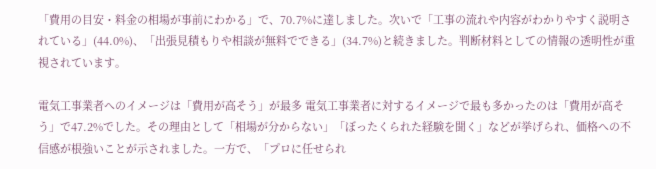「費用の目安・料金の相場が事前にわかる」で、70.7%に達しました。次いで「工事の流れや内容がわかりやすく説明されている」(44.0%)、「出張見積もりや相談が無料でできる」(34.7%)と続きました。判断材料としての情報の透明性が重視されています。

電気工事業者へのイメージは「費用が高そう」が最多 電気工事業者に対するイメージで最も多かったのは「費用が高そう」で47.2%でした。その理由として「相場が分からない」「ぼったくられた経験を聞く」などが挙げられ、価格への不信感が根強いことが示されました。一方で、「プロに任せられ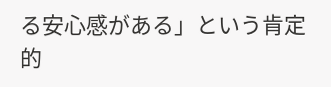る安心感がある」という肯定的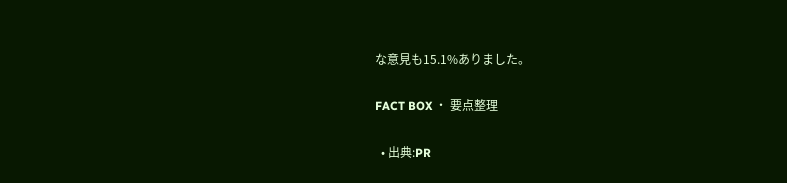な意見も15.1%ありました。

FACT BOX ・ 要点整理

  • 出典:PR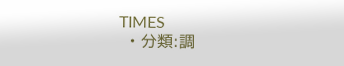TIMES
  • 分類:調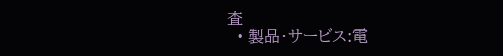査
  • 製品・サービス:電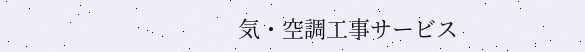気・空調工事サービス